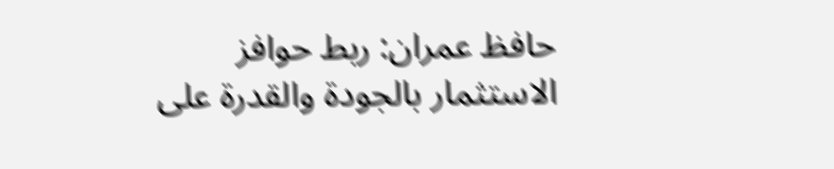حافظ عمران: ربط حوافز الاستثمار بالجودة والقدرة على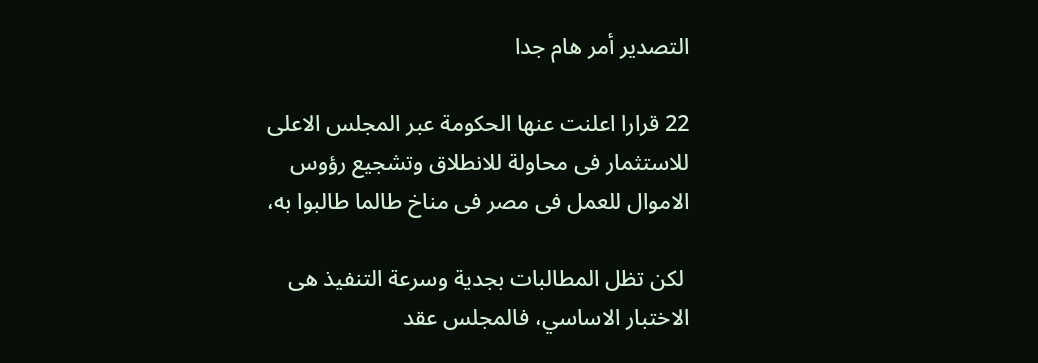التصدير أمر هام جدا

22 قرارا اعلنت عنها الحكومة عبر المجلس الاعلى للاستثمار فى محاولة للانطلاق وتشجيع رؤوس الاموال للعمل فى مصر فى مناخ طالما طالبوا به،

 لكن تظل المطالبات بجدية وسرعة التنفيذ هى الاختبار الاساسي، فالمجلس عقد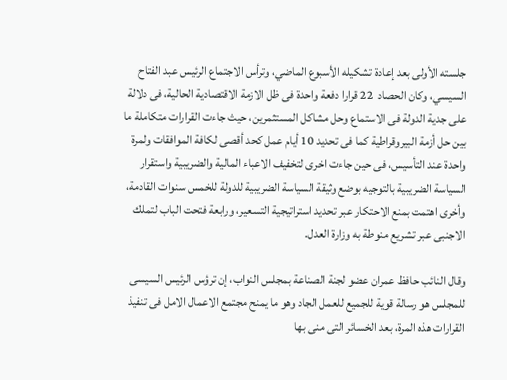جلسته الأولى بعد إعادة تشكيله الأسبوع الماضي، وترأس الاجتماع الرئيس عبد الفتاح السيسي، وكان الحصاد  22 قرارا دفعة واحدة فى ظل الازمة الاقتصادية الحالية، فى دلالة على جدية الدولة فى الاستماع وحل مشاكل المستثمرين، حيث جاءت القرارات متكاملة ما بين حل أزمة البيروقراطية كما فى تحديد 10 أيام عمل كحد أقصى لكافة الموافقات ولمرة واحدة عند التأسيس، فى حين جاءت اخرى لتخفيف الاعباء المالية والضريبية واستقرار السياسة الضريبية بالتوجيه بوضع وثيقة السياسة الضريبية للدولة للخمس سنوات القادمة، وأخرى اهتمت بمنع الاحتكار عبر تحديد استراتيجية التسعير، ورابعة فتحت الباب لتملك الاجنبى عبر تشريع منوطة به وزارة العدل.

وقال النائب حافظ عمران عضو لجنة الصناعة بمجلس النواب، إن ترؤس الرئيس السيسى للمجلس هو رسالة قوية للجميع للعمل الجاد وهو ما يمنح مجتمع الاعمال الامل فى تنفيذ القرارات هذه المرة، بعد الخسائر التى منى بها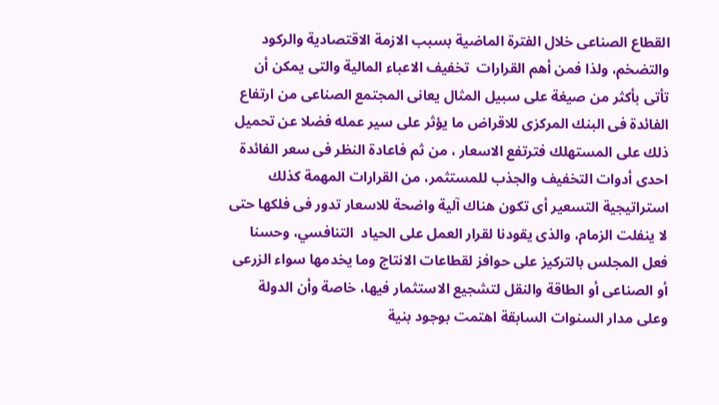القطاع الصناعى خلال الفترة الماضية بسبب الازمة الاقتصادية والركود والتضخم، ولذا فمن أهم القرارات  تخفيف الاعباء المالية والتى يمكن أن تأتى بأكثر من صيغة على سبيل المثال يعانى المجتمع الصناعى من ارتفاع الفائدة فى البنك المركزى للاقراض ما يؤثر على سير عمله فضلا عن تحميل ذلك على المستهلك فترتفع الاسعار ، من ثم فاعادة النظر فى سعر الفائدة احدى أدوات التخفيف والجذب للمستثمر، من القرارات المهمة كذلك استراتيجية التسعير أى تكون هناك آلية واضحة للاسعار تدور فى فلكها حتى لا ينفلت الزمام، والذى يقودنا لقرار العمل على الحياد  التنافسي، وحسنا فعل المجلس بالتركيز على حوافز لقطاعات الانتاج وما يخدمها سواء الزرعى أو الصناعى أو الطاقة والنقل لتشجيع الاستثمار فيها، خاصة وأن الدولة وعلى مدار السنوات السابقة اهتمت بوجود بنية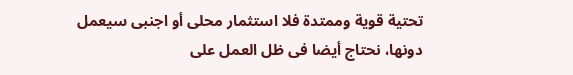تحتية قوية وممتدة فلا استثمار محلى أو اجنبى سيعمل دونها، نحتاج أيضا فى ظل العمل على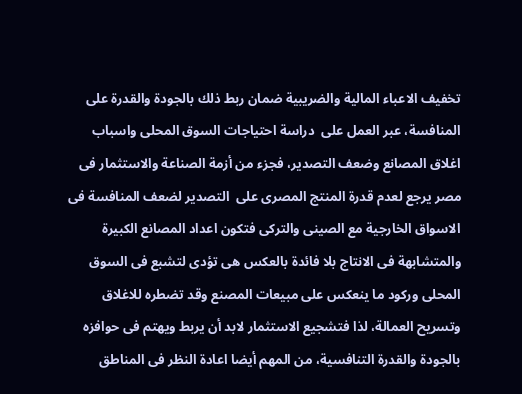تخفيف الاعباء المالية والضريبية ضمان ربط ذلك بالجودة والقدرة على المنافسة، عبر العمل على  دراسة احتياجات السوق المحلى واسباب اغلاق المصانع وضعف التصدير، فجزء من أزمة الصناعة والاستثمار فى مصر يرجع لعدم قدرة المنتج المصرى على  التصدير لضعف المنافسة فى الاسواق الخارجية مع الصينى والتركى فتكون اعداد المصانع الكبيرة والمتشابهة فى الانتاج بلا فائدة بالعكس هى تؤدى لتشبع فى السوق المحلى وركود ما ينعكس على مبيعات المصنع وقد تضطره للاغلاق وتسريح العمالة، لذا فتشجيع الاستثمار لابد أن يربط ويهتم فى حوافزه بالجودة والقدرة التنافسية، من المهم أيضا اعادة النظر فى المناطق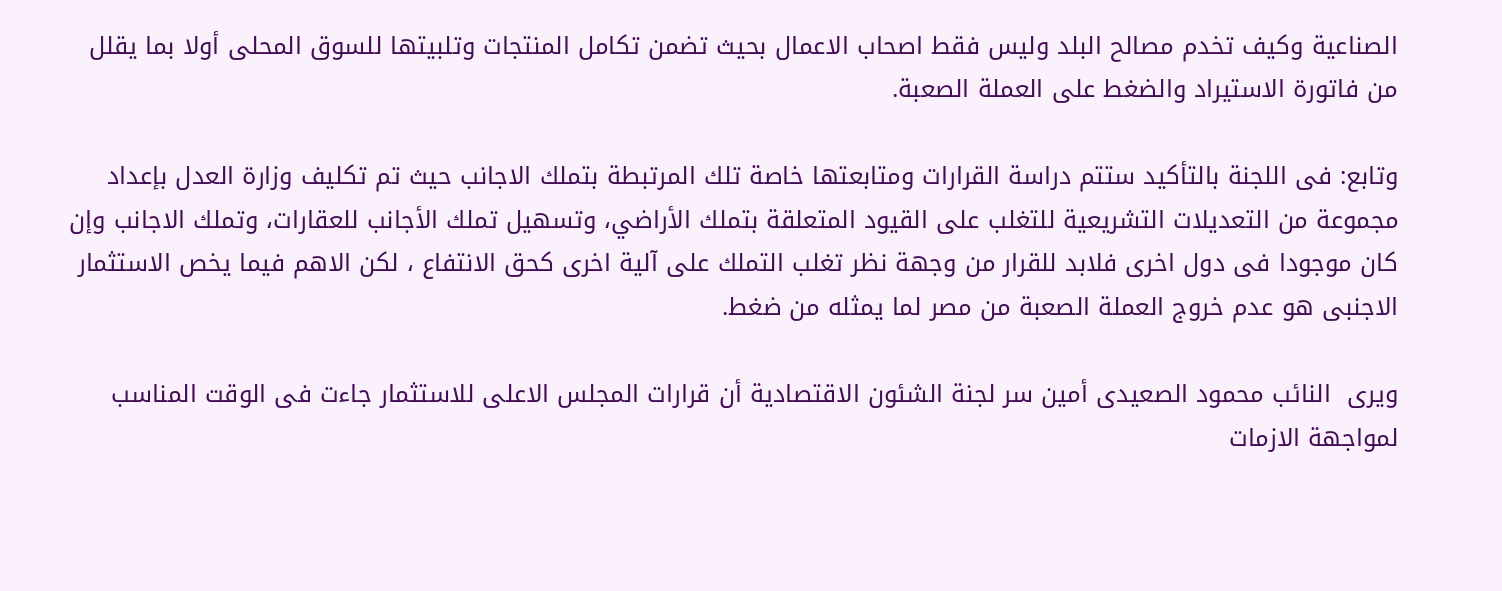الصناعية وكيف تخدم مصالح البلد وليس فقط اصحاب الاعمال بحيث تضمن تكامل المنتجات وتلبيتها للسوق المحلى أولا بما يقلل من فاتورة الاستيراد والضغط على العملة الصعبة.

وتابع: فى اللجنة بالتأكيد ستتم دراسة القرارات ومتابعتها خاصة تلك المرتبطة بتملك الاجانب حيث تم تكليف وزارة العدل بإعداد مجموعة من التعديلات التشريعية للتغلب على القيود المتعلقة بتملك الأراضي، وتسهيل تملك الأجانب للعقارات، وتملك الاجانب وإن كان موجودا فى دول اخرى فلابد للقرار من وجهة نظر تغلب التملك على آلية اخرى كحق الانتفاع ، لكن الاهم فيما يخص الاستثمار الاجنبى هو عدم خروج العملة الصعبة من مصر لما يمثله من ضغط.

ويرى  النائب محمود الصعيدى أمين سر لجنة الشئون الاقتصادية أن قرارات المجلس الاعلى للاستثمار جاءت فى الوقت المناسب لمواجهة الازمات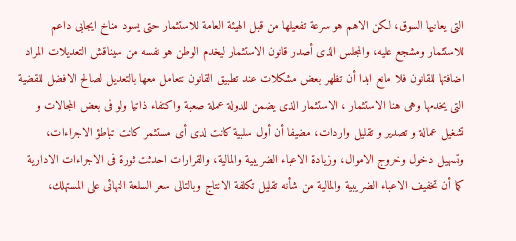التى يعانيها السوق، لكن الاهم هو سرعة تفعيلها من قبل الهيئة العامة للاستثمار حتى يسود مناخ ايجابى داعم للاستثمار ومشجع عليه، والمجلس الذى أصدر قانون الاستثمار ليخدم الوطن هو نفسه من سيناقش التعديلات المراد اضافتها للقانون فلا مانع ابدا أن تظهر بعض مشكلات عند تطبيق القانون نتعامل معها بالتعديل لصالح الافضل للقضية التى يخدمها وهى هنا الاستثمار ، الاستثمار الذى يضمن للدولة عملة صعبة واكتفاء ذاتيا ولو فى بعض المجالات و تشغيل عمالة و تصدير و تقليل واردات، مضيفا أن أول سلبية كانت لدى أى مستثمر كانت تباطؤ الاجراءات، وتسهيل دخول وخروج الاموال، وزيادة الاعباء الضريبية والمالية، والقرارات احدثت ثورة فى الاجراءات الادارية كما أن تخفيف الاعباء الضريبية والمالية من شأنه تقليل تكلفة الانتاج وبالتالى سعر السلعة النهائى على المستهلك،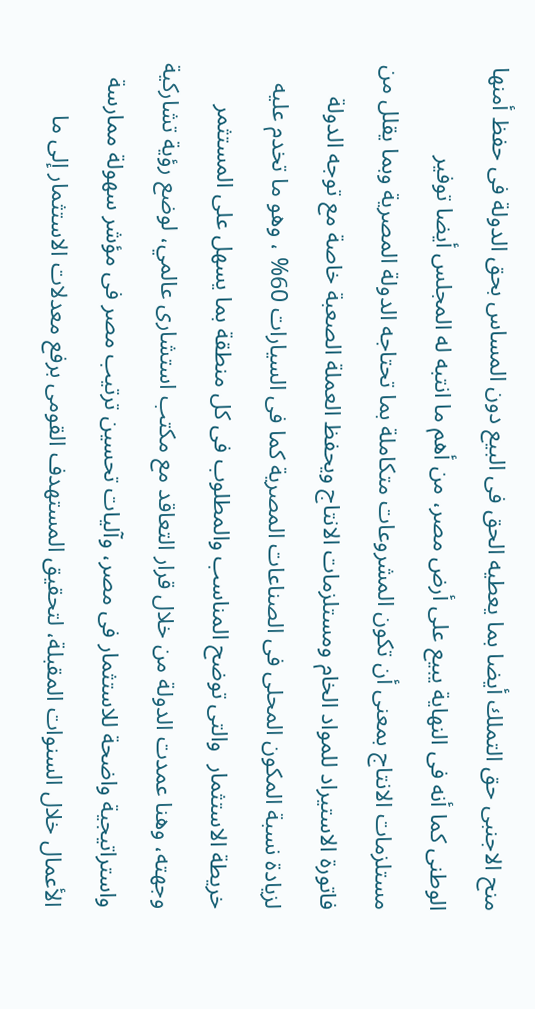منح الاجنبى حق التملك أيضا بما يعطيه الحق فى البيع دون المساس بحق الدولة فى حفظ أمنها الوطنى كما أنه فى النهاية يبيع على أرض مصر، من أهم ما انتبه له المجلس أيضا توفير مستلزمات الانتاج بمعنى أن تكون المشروعات متكاملة بما تحتاجه الدولة المصرية وبما يقلل من فاتورة الاستيراد للمواد الخام ومستلزمات الانتاج ويحفظ العملة الصعبة خاصة مع توجه الدولة لزيادة نسبة المكون المحلى فى الصناعات المصرية كما فى السيارات 60% ، وهو ما تخدم عليه خريطة الاستثمار  والتى توضح المناسب والمطلوب فى كل منطقة بما يسهل على المستثمر وجهته، وهنا عمدت الدولة من خلال قرار التعاقد مع مكتب استشارى عالمي، لوضع رؤية تشاركية واستراتيجية واضحة للاستثمار فى مصر، وآليات تحسين ترتيب مصر فى مؤشر سهولة ممارسة الأعمال خلال السنوات المقبلة، لتحقيق المستهدف القومى برفع معدلات الاستثمار إلى ما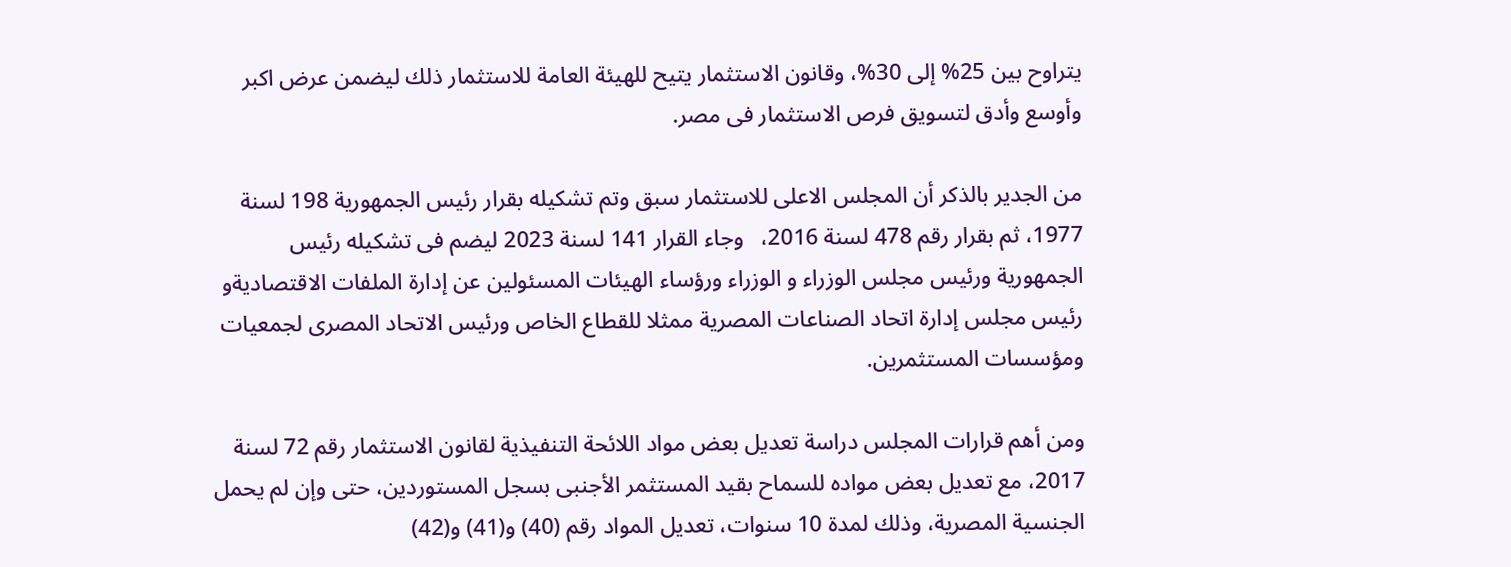يتراوح بين 25% إلى 30%، وقانون الاستثمار يتيح للهيئة العامة للاستثمار ذلك ليضمن عرض اكبر وأوسع وأدق لتسويق فرص الاستثمار فى مصر.

من الجدير بالذكر أن المجلس الاعلى للاستثمار سبق وتم تشكيله بقرار رئيس الجمهورية 198 لسنة 1977، ثم بقرار رقم 478 لسنة 2016،   وجاء القرار 141 لسنة 2023 ليضم فى تشكيله رئيس الجمهورية ورئيس مجلس الوزراء و الوزراء ورؤساء الهيئات المسئولين عن إدارة الملفات الاقتصاديةو رئيس مجلس إدارة اتحاد الصناعات المصرية ممثلا للقطاع الخاص ورئيس الاتحاد المصرى لجمعيات ومؤسسات المستثمرين.

ومن أهم قرارات المجلس دراسة تعديل بعض مواد اللائحة التنفيذية لقانون الاستثمار رقم 72 لسنة 2017، مع تعديل بعض مواده للسماح بقيد المستثمر الأجنبى بسجل المستوردين، حتى وإن لم يحمل الجنسية المصرية، وذلك لمدة 10 سنوات، تعديل المواد رقم (40) و(41) و(42)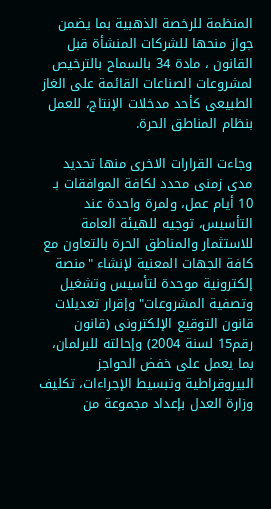المنظمة للرخصة الذهبية بما يضمن جواز منحها للشركات المنشأة قبل القانون ، مادة 34 بالسماح بالترخيص لمشروعات الصناعات القائمة على الغاز الطبيعى كأحد مدخلات الإنتاج، للعمل بنظام المناطق الحرة.

وجاءت القرارات الاخرى منها تحديد مدى زمنى محدد لكافة الموافقات بـ 10 أيام عمل، ولمرة واحدة عند التأسيس، توجيه للهيئة العامة للاستثمار والمناطق الحرة بالتعاون مع كافة الجهات المعنية لإنشاء "منصة إلكترونية موحدة لتأسيس وتشغيل وتصفية المشروعات" وإقرار تعديلات قانون التوقيع الإلكترونى (قانون رقم15 لسنة 2004) وإحالته للبرلمان، بما يعمل على خفض الحواجز البيروقراطية وتبسيط الإجراءات، تكليف وزارة العدل بإعداد مجموعة من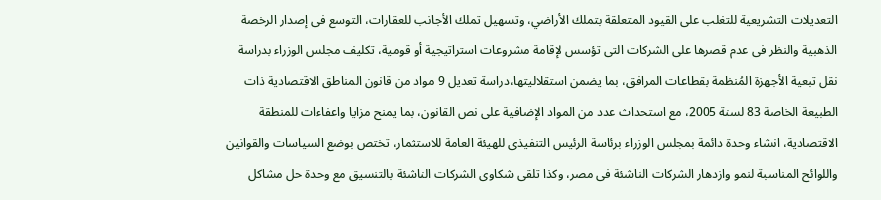التعديلات التشريعية للتغلب على القيود المتعلقة بتملك الأراضي، وتسهيل تملك الأجانب للعقارات، التوسع فى إصدار الرخصة الذهبية والنظر فى عدم قصرها على الشركات التى تؤسس لإقامة مشروعات استراتيجية أو قومية، تكليف مجلس الوزراء بدراسة نقل تبعية الأجهزة المُنظمة بقطاعات المرافق، بما يضمن استقلاليتها،دراسة تعديل 9 مواد من قانون المناطق الاقتصادية ذات الطبيعة الخاصة 83 لسنة 2005، مع استحداث عدد من المواد الإضافية على نص القانون، بما يمنح مزايا واعفاءات للمنطقة الاقتصادية، انشاء وحدة دائمة بمجلس الوزراء برئاسة الرئيس التنفيذى للهيئة العامة للاستثمار، تختص بوضع السياسات والقوانين واللوائح المناسبة لنمو وازدهار الشركات الناشئة فى مصر، وكذا تلقى شكاوى الشركات الناشئة بالتنسيق مع وحدة حل مشاكل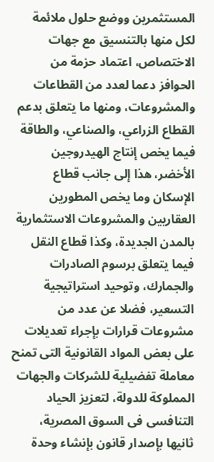المستثمرين ووضع حلول ملائمة لكل منها بالتنسيق مع جهات الاختصاص، اعتماد حزمة من الحوافز دعما لعدد من القطاعات والمشروعات، ومنها ما يتعلق بدعم القطاع الزراعي، والصناعي، والطاقة فيما يخص إنتاج الهيدروجين الأخضر، هذا إلى جانب قطاع الإسكان وما يخص المطورين العقاريين والمشروعات الاستثمارية بالمدن الجديدة، وكذا قطاع النقل فيما يتعلق برسوم الصادرات والجمارك، وتوحيد استراتيجية التسعير، فضلا عن عدد من مشروعات قرارات بإجراء تعديلات على بعض المواد القانونية التى تمنح معاملة تفضيلية للشركات والجهات المملوكة للدولة، لتعزيز الحياد التنافسى فى السوق المصرية، ثانيها بإصدار قانون بإنشاء وحدة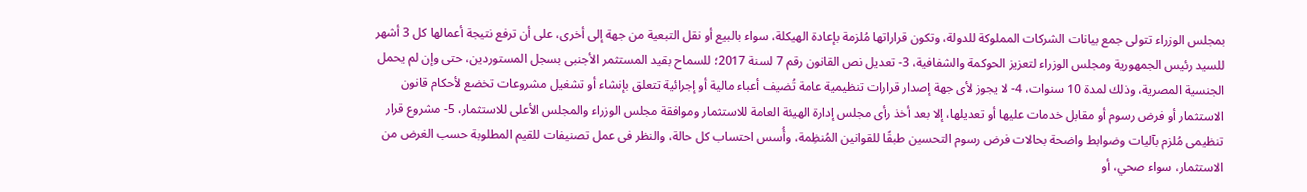بمجلس الوزراء تتولى جمع بيانات الشركات المملوكة للدولة، وتكون قراراتها مُلزمة بإعادة الهيكلة، سواء بالبيع أو نقل التبعية من جهة إلى أخرى، على أن ترفع نتيجة أعمالها كل 3 أشهر للسيد رئيس الجمهورية ومجلس الوزراء لتعزيز الحوكمة والشفافية، 3- تعديل نص القانون رقم 7 لسنة 2017؛ للسماح بقيد المستثمر الأجنبى بسجل المستوردين، حتى وإن لم يحمل الجنسية المصرية، وذلك لمدة 10 سنوات، 4- لا يجوز لأى جهة إصدار قرارات تنظيمية عامة تُضيف أعباء مالية أو إجرائية تتعلق بإنشاء أو تشغيل مشروعات تخضع لأحكام قانون الاستثمار أو فرض رسوم أو مقابل خدمات عليها أو تعديلها، إلا بعد أخذ رأى مجلس إدارة الهيئة العامة للاستثمار وموافقة مجلس الوزراء والمجلس الأعلى للاستثمار، 5- مشروع قرار تنظيمى مُلزم بآليات وضوابط واضحة بحالات فرض رسوم التحسين طبقًا للقوانين المُنظِمة، وأُسس احتساب كل حالة، والنظر فى عمل تصنيفات للقيم المطلوبة حسب الغرض من الاستثمار، سواء صحي، أو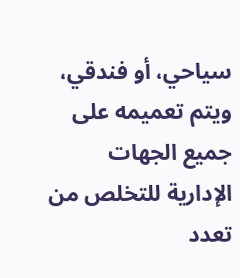سياحي، أو فندقي، ويتم تعميمه على جميع الجهات الإدارية للتخلص من تعدد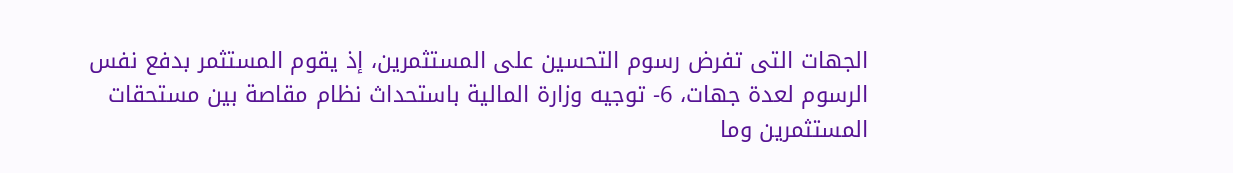الجهات التى تفرض رسوم التحسين على المستثمرين، إذ يقوم المستثمر بدفع نفس الرسوم لعدة جهات، 6- توجيه وزارة المالية باستحداث نظام مقاصة بين مستحقات المستثمرين وما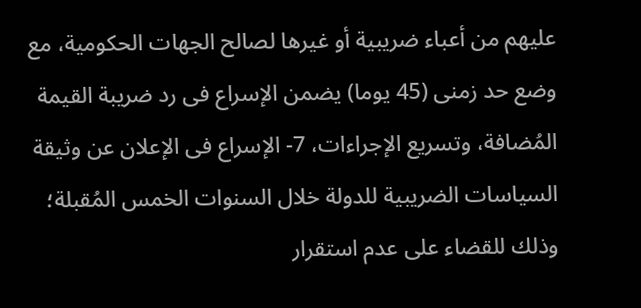عليهم من أعباء ضريبية أو غيرها لصالح الجهات الحكومية، مع وضع حد زمنى (45 يوما) يضمن الإسراع فى رد ضريبة القيمة المُضافة، وتسريع الإجراءات، 7- الإسراع فى الإعلان عن وثيقة السياسات الضريبية للدولة خلال السنوات الخمس المُقبلة؛ وذلك للقضاء على عدم استقرار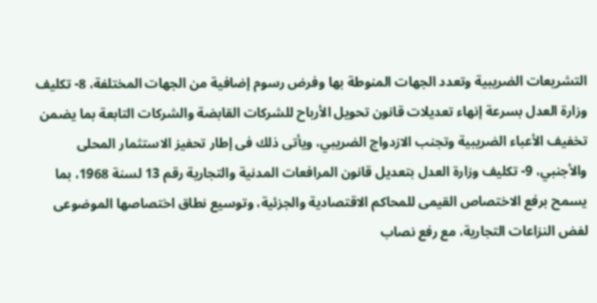التشريعات الضريبية وتعدد الجهات المنوطة بها وفرض رسوم إضافية من الجهات المختلفة، 8- تكليف وزارة العدل بسرعة إنهاء تعديلات قانون تحويل الأرباح للشركات القابضة والشركات التابعة بما يضمن تخفيف الأعباء الضريبية وتجنب الازدواج الضريبي، ويأتى ذلك فى إطار تحفيز الاستثمار المحلى والأجنبي، 9- تكليف وزارة العدل بتعديل قانون المرافعات المدنية والتجارية رقم 13 لسنة 1968، بما يسمح برفع الاختصاص القيمى للمحاكم الاقتصادية والجزئية، وتوسيع نطاق اختصاصها الموضوعى لفض النزاعات التجارية، مع رفع نصاب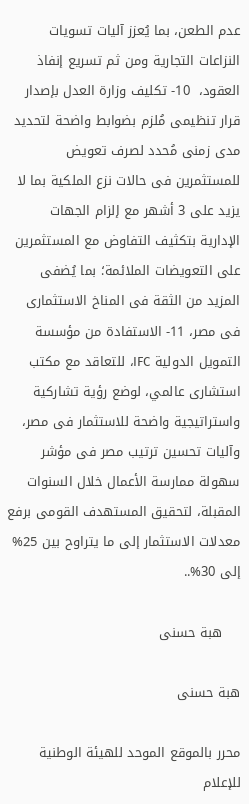عدم الطعن، بما يُعزز آليات تسويات النزاعات التجارية ومن ثم تسريع إنفاذ العقود،  10- تكليف وزارة العدل بإصدار قرار تنظيمى مُلزم بضوابط واضحة لتحديد مدى زمنى مُحدد لصرف تعويض للمستثمرين فى حالات نزع الملكية بما لا يزيد على 3 أشهر مع إلزام الجهات الإدارية بتكثيف التفاوض مع المستثمرين على التعويضات الملائمة؛ بما يُضفى المزيد من الثقة فى المناخ الاستثمارى فى مصر، 11- الاستفادة من مؤسسة التمويل الدولية IFC، للتعاقد مع مكتب استشارى عالمي، لوضع رؤية تشاركية واستراتيجية واضحة للاستثمار فى مصر، وآليات تحسين ترتيب مصر فى مؤشر سهولة ممارسة الأعمال خلال السنوات المقبلة، لتحقيق المستهدف القومى برفع معدلات الاستثمار إلى ما يتراوح بين 25% إلى 30%..

    هبة حسنى

هبة حسنى

محرر بالموقع الموحد للهيئة الوطنية للإعلام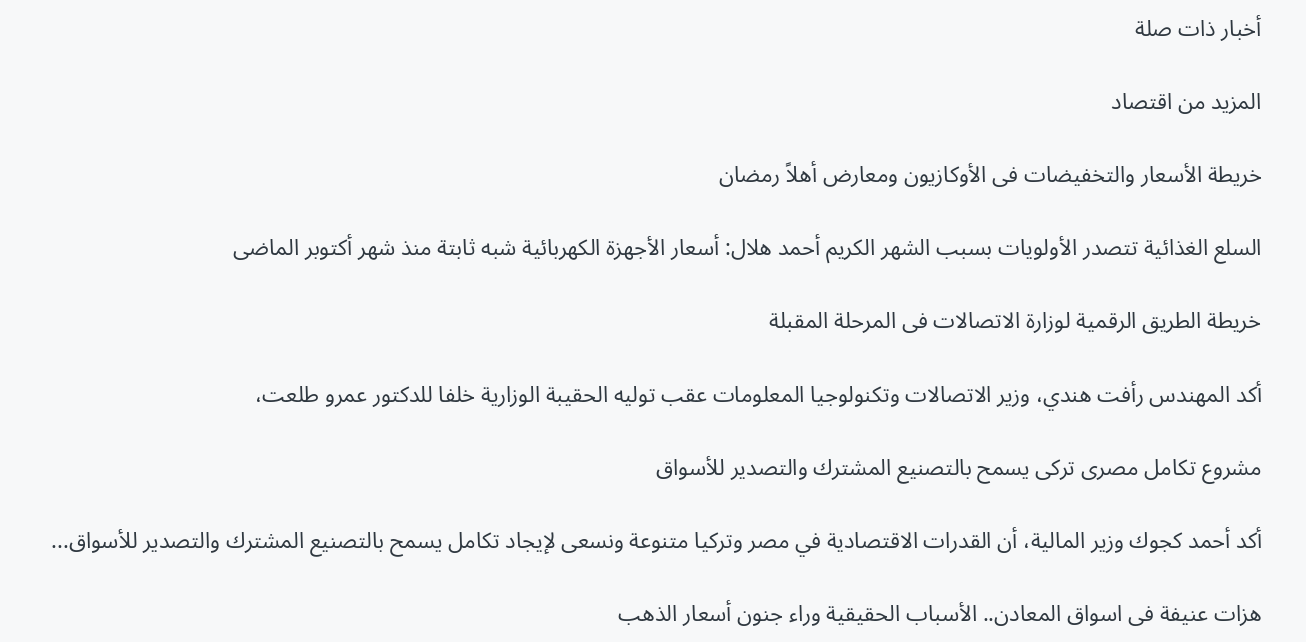أخبار ذات صلة

المزيد من اقتصاد

خريطة الأسعار والتخفيضات فى الأوكازيون ومعارض أهلاً رمضان

السلع الغذائية تتصدر الأولويات بسبب الشهر الكريم أحمد هلال: أسعار الأجهزة الكهربائية شبه ثابتة منذ شهر أكتوبر الماضى

خريطة الطريق الرقمية لوزارة الاتصالات فى المرحلة المقبلة

أكد المهندس رأفت هندي، وزير الاتصالات وتكنولوجيا المعلومات عقب توليه الحقيبة الوزارية خلفا للدكتور عمرو طلعت،

مشروع تكامل مصرى تركى يسمح بالتصنيع المشترك والتصدير للأسواق

أكد أحمد كجوك وزير المالية، أن القدرات الاقتصادية في مصر وتركيا متنوعة ونسعى لإيجاد تكامل يسمح بالتصنيع المشترك والتصدير للأسواق...

هزات عنيفة فى اسواق المعادن.. الأسباب الحقيقية وراء جنون أسعار الذهب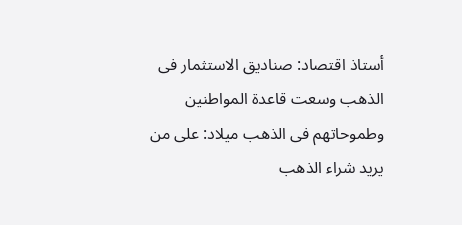أستاذ اقتصاد: صناديق الاستثمار فى الذهب وسعت قاعدة المواطنين وطموحاتهم فى الذهب ميلاد: على من يريد شراء الذهب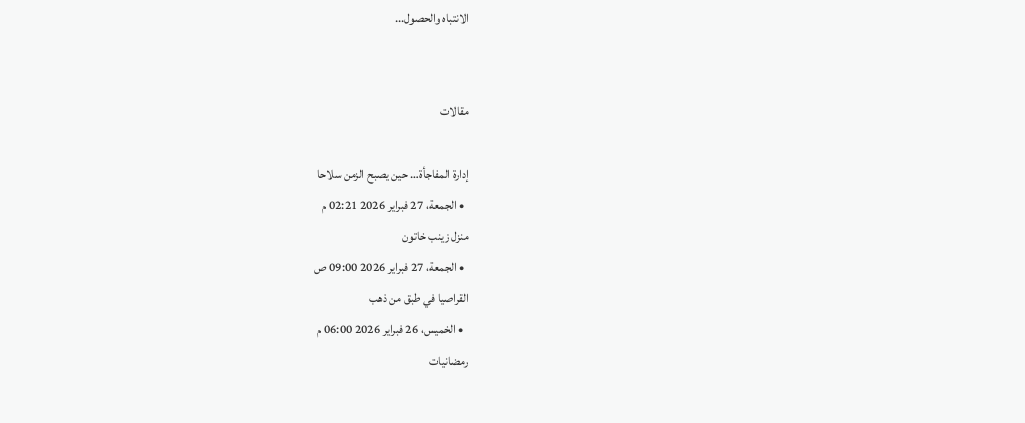الانتباه والحصول...


مقالات

إدارة المفاجأة… حين يصبح الزمن سلاحا
  • الجمعة، 27 فبراير 2026 02:21 م
منزل زينب خاتون
  • الجمعة، 27 فبراير 2026 09:00 ص
القراصيا في طبق من ذهب
  • الخميس، 26 فبراير 2026 06:00 م
رمضانيات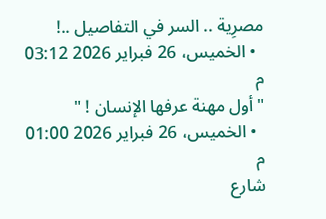مصرِية .. السر في التفاصيل ..!
  • الخميس، 26 فبراير 2026 03:12 م
"أول مهنة عرفها الإنسان ! "
  • الخميس، 26 فبراير 2026 01:00 م
شارع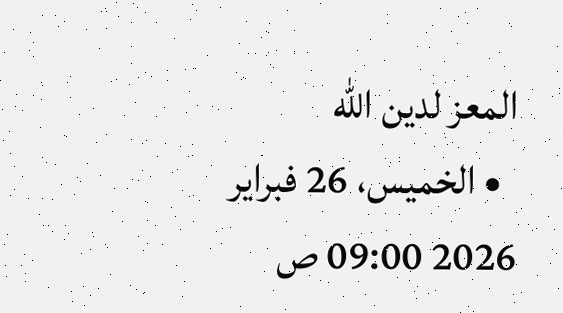المعز لدين الله
  • الخميس، 26 فبراير 2026 09:00 ص